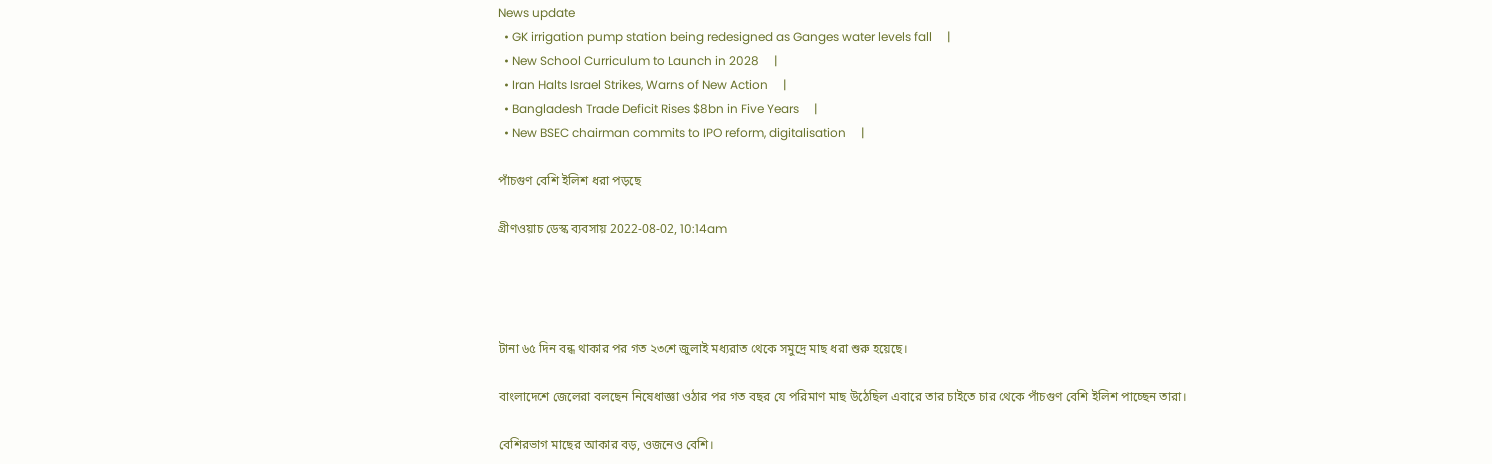News update
  • GK irrigation pump station being redesigned as Ganges water levels fall     |
  • New School Curriculum to Launch in 2028     |
  • Iran Halts Israel Strikes, Warns of New Action     |
  • Bangladesh Trade Deficit Rises $8bn in Five Years     |
  • New BSEC chairman commits to IPO reform, digitalisation     |

পাঁচগুণ বেশি ইলিশ ধরা পড়ছে

গ্রীণওয়াচ ডেস্ক ব্যবসায় 2022-08-02, 10:14am




টানা ৬৫ দিন বন্ধ থাকার পর গত ২৩শে জুলাই মধ্যরাত থেকে সমুদ্রে মাছ ধরা শুরু হয়েছে।

বাংলাদেশে জেলেরা বলছেন নিষেধাজ্ঞা ওঠার পর গত বছর যে পরিমাণ মাছ উঠেছিল এবারে তার চাইতে চার থেকে পাঁচগুণ বেশি ইলিশ পাচ্ছেন তারা।

বেশিরভাগ মাছের আকার বড়, ওজনেও বেশি।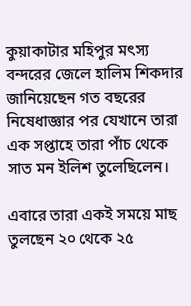কুয়াকাটার মহিপুর মৎস্য বন্দরের জেলে হালিম শিকদার জানিয়েছেন গত বছরের নিষেধাজ্ঞার পর যেখানে তারা এক সপ্তাহে তারা পাঁচ থেকে সাত মন ইলিশ তুলেছিলেন।

এবারে তারা একই সময়ে মাছ তুলছেন ২০ থেকে ২৫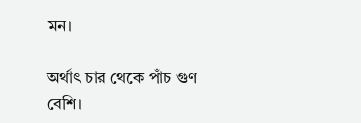মন।

অর্থাৎ চার থেকে পাঁচ গুণ বেশি।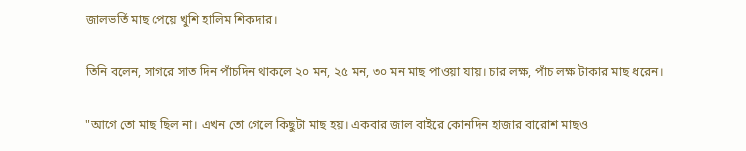জালভর্তি মাছ পেয়ে খুশি হালিম শিকদার।

তিনি বলেন, সাগরে সাত দিন পাঁচদিন থাকলে ২০ মন, ২৫ মন, ৩০ মন মাছ পাওয়া যায়। চার লক্ষ, পাঁচ লক্ষ টাকার মাছ ধরেন।

"আগে তো মাছ ছিল না। এখন তো গেলে কিছুটা মাছ হয়। একবার জাল বাইরে কোনদিন হাজার বারোশ মাছও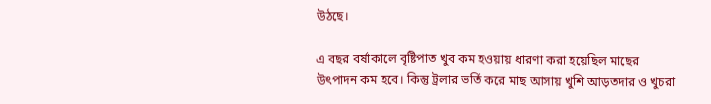উঠছে।

এ বছর বর্ষাকালে বৃষ্টিপাত খুব কম হওয়ায় ধারণা করা হয়েছিল মাছের উৎপাদন কম হবে। কিন্তু ট্রলার ভর্তি করে মাছ আসায় খুশি আড়তদার ও খুচরা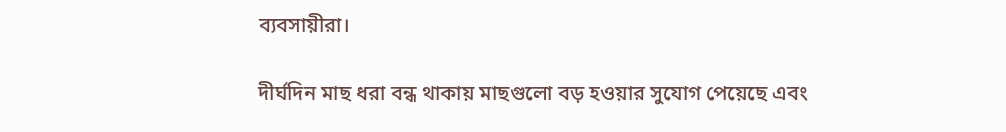ব্যবসায়ীরা।

দীর্ঘদিন মাছ ধরা বন্ধ থাকায় মাছগুলো বড় হওয়ার সুযোগ পেয়েছে এবং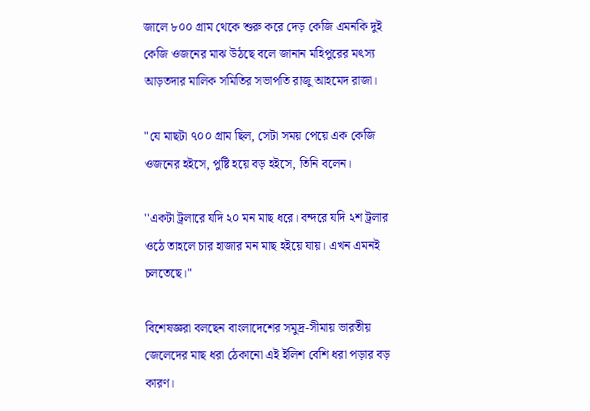জালে ৮০০ গ্রাম থেকে শুরু করে দেড় কেজি এমনকি দুই কেজি ওজনের মাঝ উঠছে বলে জানান মহিপুরের মৎস্য আড়তদার মালিক সমিতির সভাপতি রাজু আহমেদ রাজা।

"যে মাছটা ৭০০ গ্রাম ছিল, সেটা সময় পেয়ে এক কেজি ওজনের হইসে, পুষ্টি হয়ে বড় হইসে, তিনি বলেন।

''একটা ট্রলারে যদি ২০ মন মাছ ধরে। বন্দরে যদি ২শ ট্রলার ওঠে তাহলে চার হাজার মন মাছ হইয়ে যায়। এখন এমনই চলতেছে।"

বিশেষজ্ঞরা বলছেন বাংলাদেশের সমুদ্র-সীমায় ভারতীয় জেলেদের মাছ ধরা ঠেকানো এই ইলিশ বেশি ধরা পড়ার বড় কারণ।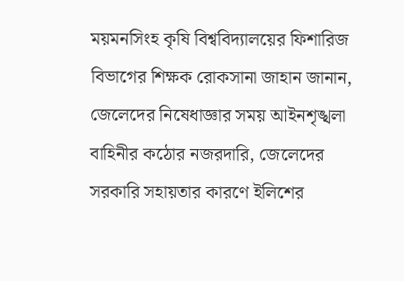ময়মনসিংহ কৃষি বিশ্ববিদ্যালয়ের ফিশারিজ বিভাগের শিক্ষক রোকসানা জাহান জানান, জেলেদের নিষেধাজ্ঞার সময় আইনশৃঙ্খলা বাহিনীর কঠোর নজরদারি, জেলেদের সরকারি সহায়তার কারণে ইলিশের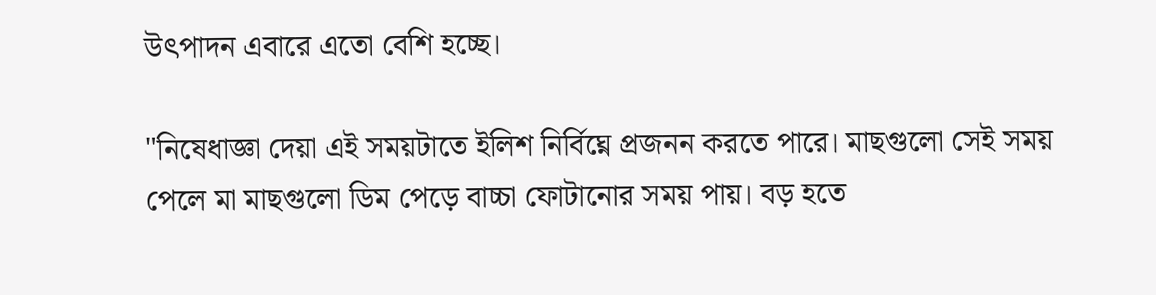উৎপাদন এবারে এতো বেশি হচ্ছে।

"নিষেধাজ্ঞা দেয়া এই সময়টাতে ইলিশ নির্বিঘ্নে প্রজনন করতে পারে। মাছগুলো সেই সময় পেলে মা মাছগুলো ডিম পেড়ে বাচ্চা ফোটানোর সময় পায়। বড় হতে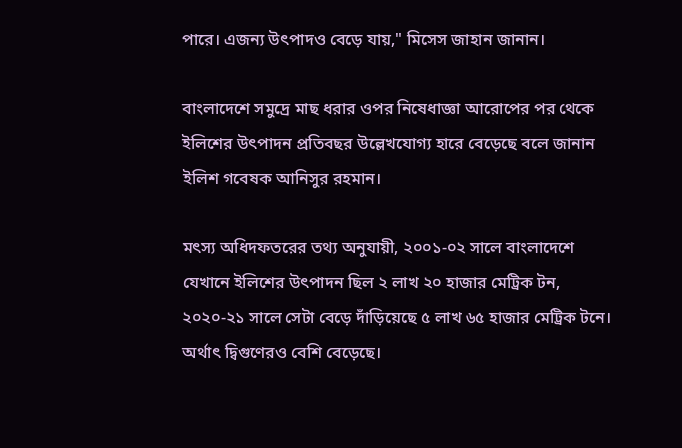পারে। এজন্য উৎপাদও বেড়ে যায়," মিসেস জাহান জানান।

বাংলাদেশে সমুদ্রে মাছ ধরার ওপর নিষেধাজ্ঞা আরোপের পর থেকে ইলিশের উৎপাদন প্রতিবছর উল্লেখযোগ্য হারে বেড়েছে বলে জানান ইলিশ গবেষক আনিসুর রহমান।

মৎস্য অধিদফতরের তথ্য অনুযায়ী, ২০০১-০২ সালে বাংলাদেশে যেখানে ইলিশের উৎপাদন ছিল ২ লাখ ২০ হাজার মেট্রিক টন, ২০২০-২১ সালে সেটা বেড়ে দাঁড়িয়েছে ৫ লাখ ৬৫ হাজার মেট্রিক টনে। অর্থাৎ দ্বিগুণেরও বেশি বেড়েছে।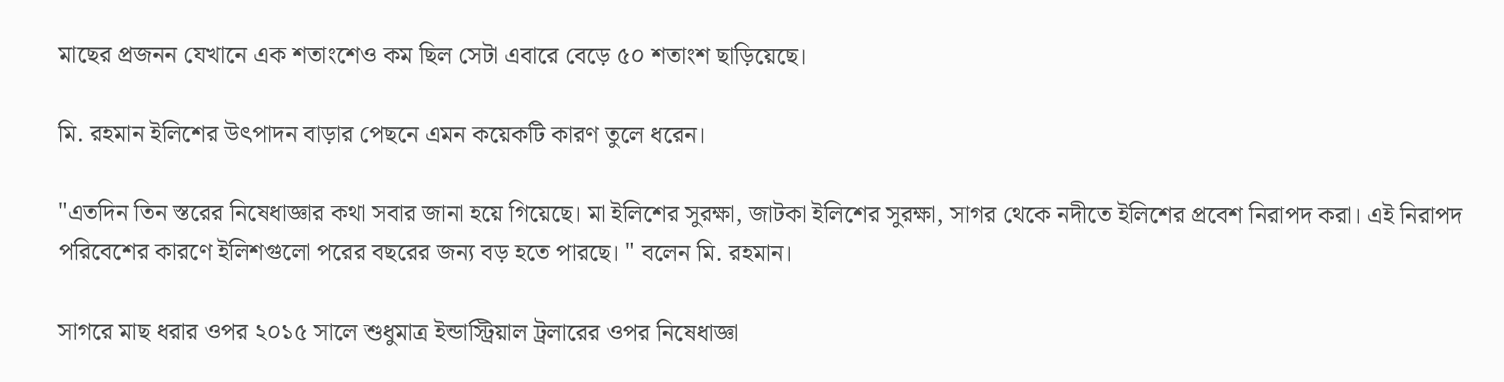মাছের প্রজনন যেখানে এক শতাংশেও কম ছিল সেটা এবারে বেড়ে ৫০ শতাংশ ছাড়িয়েছে।

মি. রহমান ইলিশের উৎপাদন বাড়ার পেছনে এমন কয়েকটি কারণ তুলে ধরেন।

"এতদিন তিন স্তরের নিষেধাজ্ঞার কথা সবার জানা হয়ে গিয়েছে। মা ইলিশের সুরক্ষা, জাটকা ইলিশের সুরক্ষা, সাগর থেকে নদীতে ইলিশের প্রবেশ নিরাপদ করা। এই নিরাপদ পরিবেশের কারণে ইলিশগুলো পরের বছরের জন্য বড় হতে পারছে। " বলেন মি. রহমান।

সাগরে মাছ ধরার ওপর ২০১৫ সালে শুধুমাত্র ইন্ডাস্ট্রিয়াল ট্রলারের ওপর নিষেধাজ্ঞা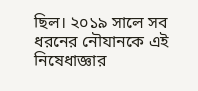ছিল। ২০১৯ সালে সব ধরনের নৌযানকে এই নিষেধাজ্ঞার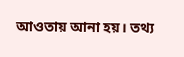আওতায় আনা হয়। তথ্য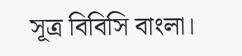সূত্র বিবিসি বাংলা।